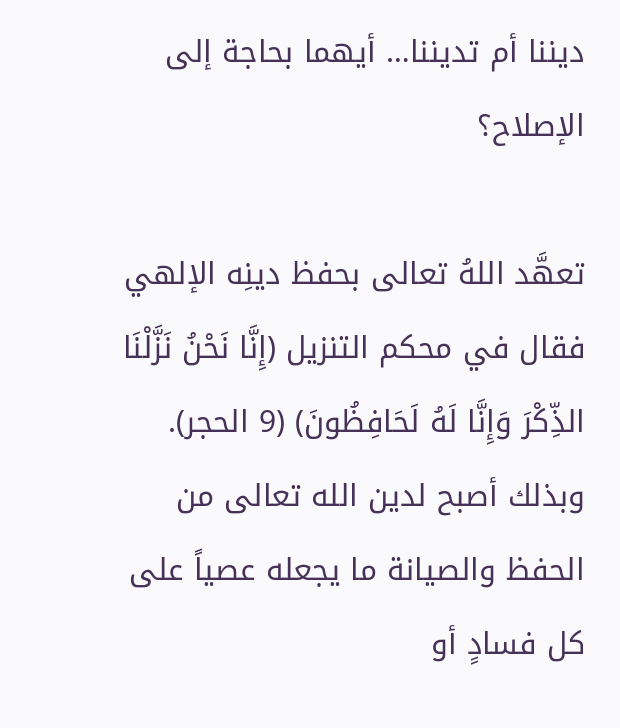ديننا أم تديننا… أيهما بحاجة إلى الإصلاح؟

تعهَّد اللهُ تعالى بحفظ دينِه الإلهي فقال في محكم التنزيل (إِنَّا نَحْنُ نَزَّلْنَا الذِّكْرَ وَإِنَّا لَهُ لَحَافِظُونَ) (9 الحجر). وبذلك أصبح لدين الله تعالى من الحفظ والصيانة ما يجعله عصياً على كل فسادٍ أو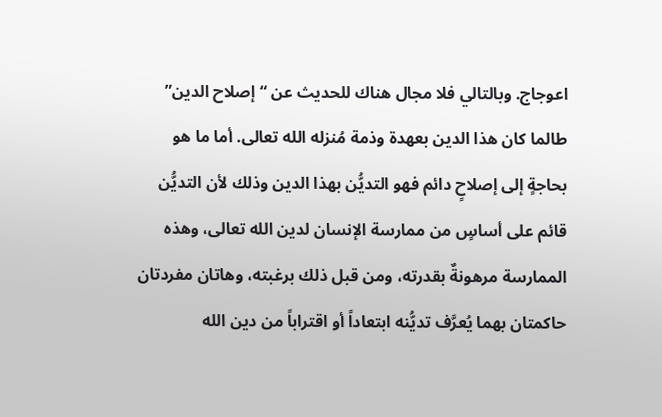اعوجاج. وبالتالي فلا مجال هناك للحديث عن “إصلاح الدين” طالما كان هذا الدين بعهدة وذمة مُنزله الله تعالى. أما ما هو بحاجةٍ إلى إصلاحٍ دائم فهو التديُّن بهذا الدين وذلك لأن التديُّن قائم على أساسٍ من ممارسة الإنسان لدين الله تعالى، وهذه الممارسة مرهونةٌ بقدرته، ومن قبل ذلك برغبته، وهاتان مفردتان حاكمتان بهما يُعرَّف تديُّنه ابتعاداً أو اقتراباً من دين الله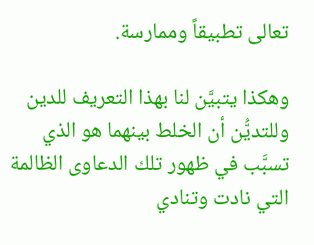تعالى تطبيقاً وممارسة.

وهكذا يتبيَّن لنا بهذا التعريف للدين وللتديُّن أن الخلط بينهما هو الذي تسبَّب في ظهور تلك الدعاوى الظالمة التي نادت وتنادي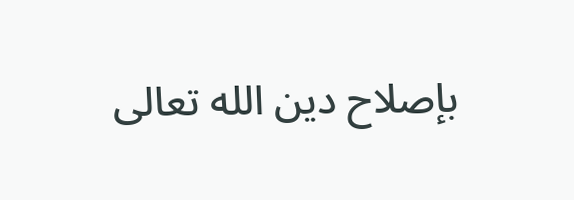بإصلاح دين الله تعالى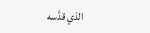الذي قدَّسه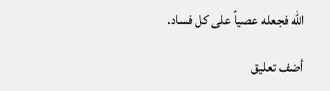الله فجعله عصياً على كل فساد.

أضف تعليق